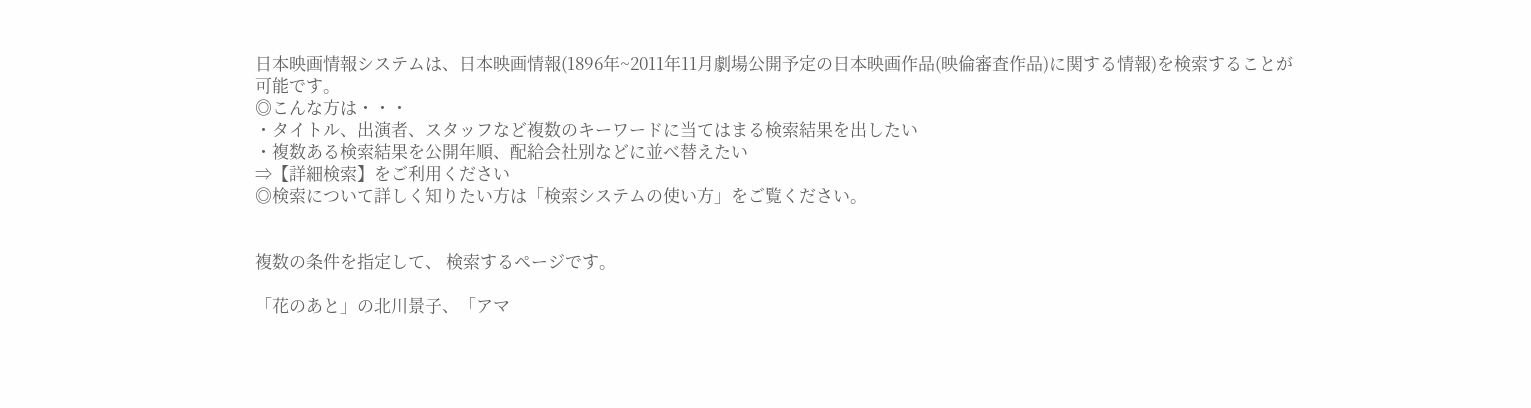日本映画情報システムは、日本映画情報(1896年~2011年11月劇場公開予定の日本映画作品(映倫審査作品)に関する情報)を検索することが可能です。
◎こんな方は・・・
・タイトル、出演者、スタッフなど複数のキーワードに当てはまる検索結果を出したい
・複数ある検索結果を公開年順、配給会社別などに並べ替えたい
⇒【詳細検索】をご利用ください
◎検索について詳しく知りたい方は「検索システムの使い方」をご覧ください。


複数の条件を指定して、 検索するページです。

「花のあと」の北川景子、「アマ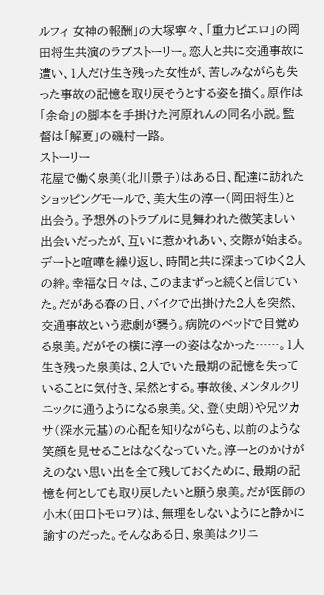ルフィ 女神の報酬」の大塚寧々、「重力ピエロ」の岡田将生共演のラブストーリー。恋人と共に交通事故に遭い、1人だけ生き残った女性が、苦しみながらも失った事故の記憶を取り戻そうとする姿を描く。原作は「余命」の脚本を手掛けた河原れんの同名小説。監督は「解夏」の磯村一路。
ストーリー
花屋で働く泉美(北川景子)はある日、配達に訪れたショッピングモールで、美大生の淳一(岡田将生)と出会う。予想外のトラブルに見舞われた微笑ましい出会いだったが、互いに惹かれあい、交際が始まる。デートと喧嘩を繰り返し、時間と共に深まってゆく2人の絆。幸福な日々は、このままずっと続くと信じていた。だがある春の日、バイクで出掛けた2人を突然、交通事故という悲劇が襲う。病院のベッドで目覚める泉美。だがその横に淳一の姿はなかった……。1人生き残った泉美は、2人でいた最期の記憶を失っていることに気付き、呆然とする。事故後、メンタルクリニックに通うようになる泉美。父、登(史朗)や兄ツカサ(深水元基)の心配を知りながらも、以前のような笑顔を見せることはなくなっていた。淳一とのかけがえのない思い出を全て残しておくために、最期の記憶を何としても取り戻したいと願う泉美。だが医師の小木(田口トモロヲ)は、無理をしないようにと静かに諭すのだった。そんなある日、泉美はクリニ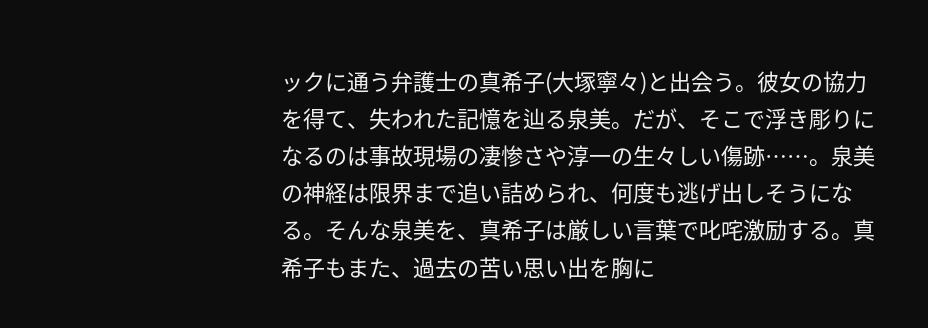ックに通う弁護士の真希子(大塚寧々)と出会う。彼女の協力を得て、失われた記憶を辿る泉美。だが、そこで浮き彫りになるのは事故現場の凄惨さや淳一の生々しい傷跡……。泉美の神経は限界まで追い詰められ、何度も逃げ出しそうになる。そんな泉美を、真希子は厳しい言葉で叱咤激励する。真希子もまた、過去の苦い思い出を胸に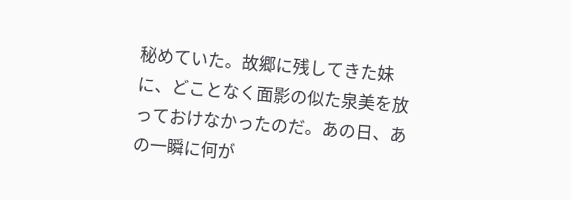秘めていた。故郷に残してきた妹に、どことなく面影の似た泉美を放っておけなかったのだ。あの日、あの一瞬に何が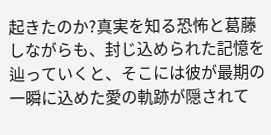起きたのか?真実を知る恐怖と葛藤しながらも、封じ込められた記憶を辿っていくと、そこには彼が最期の一瞬に込めた愛の軌跡が隠されて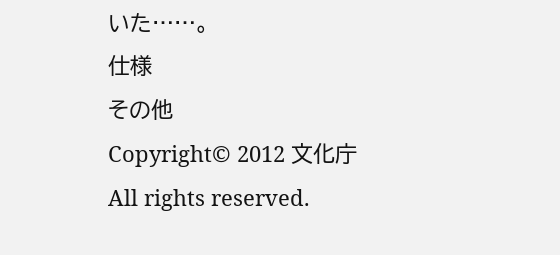いた……。
仕様
その他
Copyright© 2012 文化庁 All rights reserved.